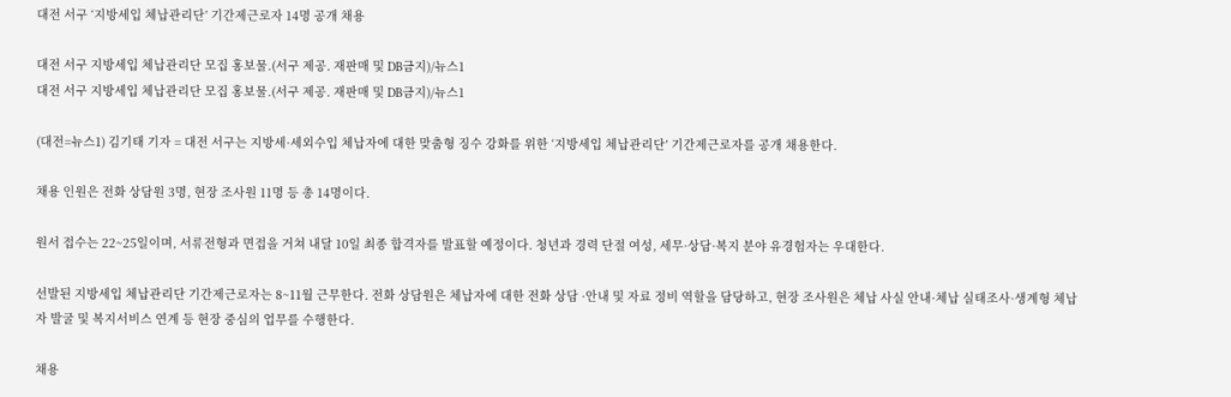대전 서구 ‘지방세입 체납관리단’ 기간제근로자 14명 공개 채용

대전 서구 지방세입 체납관리단 모집 홍보물.(서구 제공. 재판매 및 DB금지)/뉴스1
대전 서구 지방세입 체납관리단 모집 홍보물.(서구 제공. 재판매 및 DB금지)/뉴스1

(대전=뉴스1) 김기태 기자 = 대전 서구는 지방세·세외수입 체납자에 대한 맞춤형 징수 강화를 위한 ‘지방세입 체납관리단’ 기간제근로자를 공개 채용한다.

채용 인원은 전화 상담원 3명, 현장 조사원 11명 등 총 14명이다.

원서 접수는 22~25일이며, 서류전형과 면접을 거쳐 내달 10일 최종 합격자를 발표할 예정이다. 청년과 경력 단절 여성, 세무·상담·복지 분야 유경험자는 우대한다.

선발된 지방세입 체납관리단 기간제근로자는 8~11월 근무한다. 전화 상담원은 체납자에 대한 전화 상담 ·안내 및 자료 정비 역할을 담당하고, 현장 조사원은 체납 사실 안내·체납 실태조사·생계형 체납자 발굴 및 복지서비스 연계 등 현장 중심의 업무를 수행한다.

채용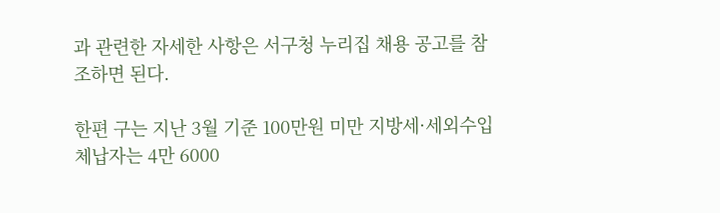과 관련한 자세한 사항은 서구청 누리집 채용 공고를 참조하면 된다.

한편 구는 지난 3월 기준 100만원 미만 지방세·세외수입 체납자는 4만 6000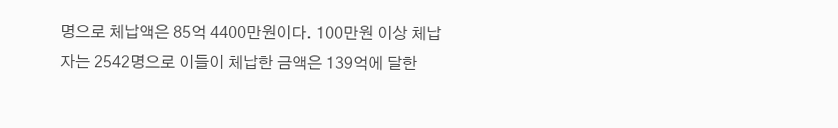명으로 체납액은 85억 4400만원이다. 100만원 이상 체납자는 2542명으로 이들이 체납한 금액은 139억에 달한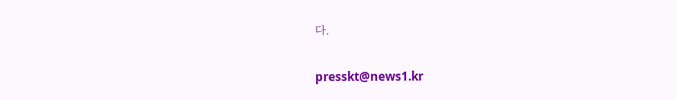다.

presskt@news1.kr